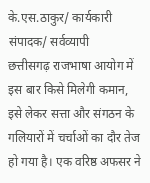के.एस.ठाकुर/ कार्यकारी संपादक/ सर्वव्यापी
छत्तीसगढ़ राजभाषा आयोग में इस बार किसे मिलेगी कमान, इसे लेकर सत्ता और संगठन के गलियारों में चर्चाओं का दौर तेज हो गया है। एक वरिष्ठ अफसर ने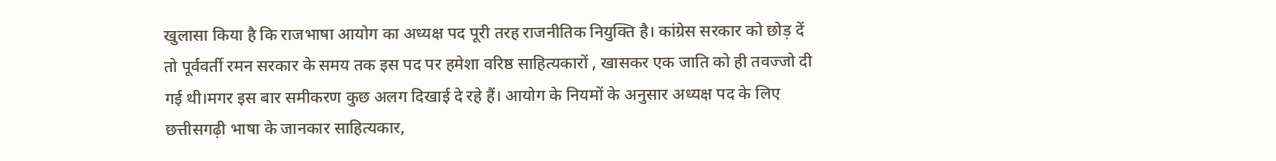खुलासा किया है कि राजभाषा आयोग का अध्यक्ष पद पूरी तरह राजनीतिक नियुक्ति है। कांग्रेस सरकार को छोड़ दें तो पूर्ववर्ती रमन सरकार के समय तक इस पद पर हमेशा वरिष्ठ साहित्यकारों , खासकर एक जाति को ही तवज्जो दी गई थी।मगर इस बार समीकरण कुछ अलग दिखाई दे रहे हैं। आयोग के नियमों के अनुसार अध्यक्ष पद के लिए छत्तीसगढ़ी भाषा के जानकार साहित्यकार,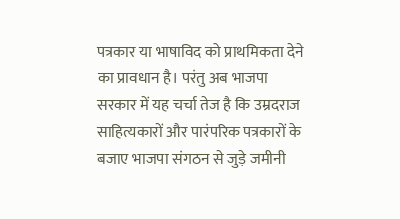पत्रकार या भाषाविद को प्राथमिकता देने का प्रावधान है। परंतु अब भाजपा सरकार में यह चर्चा तेज है कि उम्रदराज साहित्यकारों और पारंपरिक पत्रकारों के बजाए भाजपा संगठन से जुड़े जमीनी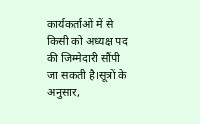कार्यकर्ताओं में से किसी को अध्यक्ष पद की जिम्मेदारी सौंपी जा सकती है।सूत्रों के अनुसार,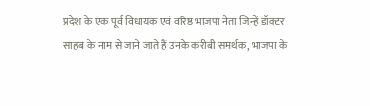प्रदेश के एक पूर्व विधायक एवं वरिष्ठ भाजपा नेता जिन्हें डॉक्टर साहब के नाम से जाने जाते हैं उनके करीबी समर्थक, भाजपा के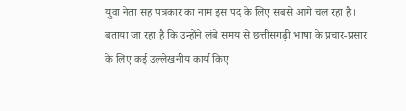युवा नेता सह पत्रकार का नाम इस पद के लिए सबसे आगे चल रहा है। बताया जा रहा है कि उन्होंने लंबे समय से छत्तीसगढ़ी भाषा के प्रचार-प्रसार के लिए कई उल्लेखनीय कार्य किए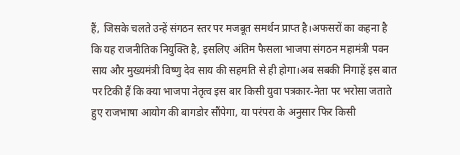हैं, जिसके चलते उन्हें संगठन स्तर पर मजबूत समर्थन प्राप्त है।अफसरों का कहना है कि यह राजनीतिक नियुक्ति है, इसलिए अंतिम फैसला भाजपा संगठन महामंत्री पवन साय और मुख्यमंत्री विष्णु देव साय की सहमति से ही होगा।अब सबकी निगाहें इस बात पर टिकी हैं कि क्या भाजपा नेतृत्व इस बार किसी युवा पत्रकार-नेता पर भरोसा जताते हुए राजभाषा आयोग की बागडोर सौंपेगा, या परंपरा के अनुसार फिर किसी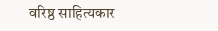वरिष्ठ साहित्यकार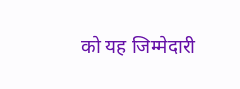को यह जिम्मेदारी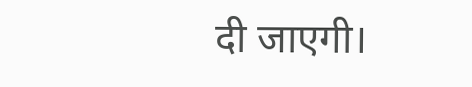दी जाएगी।